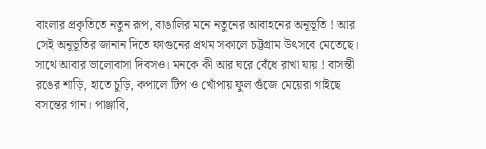বাংলার প্রকৃতিতে নতুন রূপ, বাঙালির মনে নতুনের আবাহনের অনূভূতি ! আর সেই অনূভূতির জানান দিতে ফাগুনের প্রথম সকালে চট্টগ্রাম উৎসবে মেতেছে। সাথে আবার ভালোবাসা দিবসও। মনকে কী আর ঘরে বেঁধে রাখা যায় ! বাসন্তী রঙের শাড়ি, হাতে চুড়ি, কপালে টিপ ও খোঁপায় ফুল গুঁজে মেয়েরা গাইছে বসন্তের গান। পাঞ্জাবি,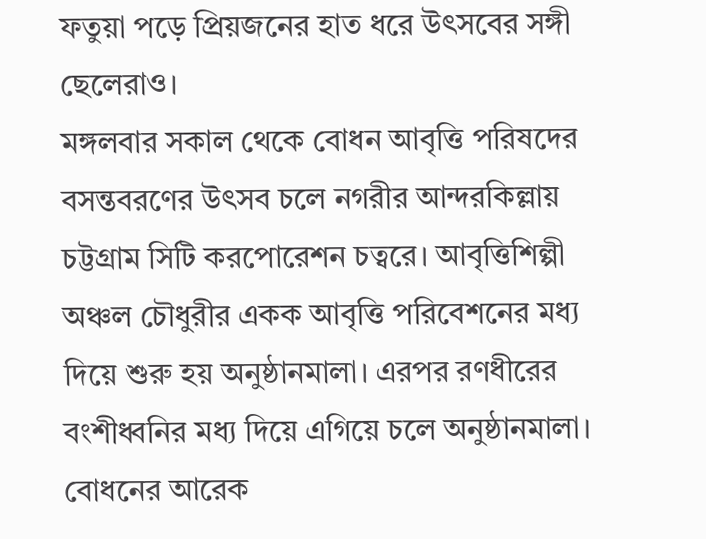ফতুয়া পড়ে প্রিয়জনের হাত ধরে উৎসবের সঙ্গী ছেলেরাও।
মঙ্গলবার সকাল থেকে বোধন আবৃত্তি পরিষদের বসন্তবরণের উৎসব চলে নগরীর আন্দরকিল্লায় চট্টগ্রাম সিটি করপোরেশন চত্বরে। আবৃত্তিশিল্পী অঞ্চল চৌধুরীর একক আবৃত্তি পরিবেশনের মধ্য দিয়ে শুরু হয় অনুষ্ঠানমালা। এরপর রণধীরের বংশীধ্বনির মধ্য দিয়ে এগিয়ে চলে অনুষ্ঠানমালা।
বোধনের আরেক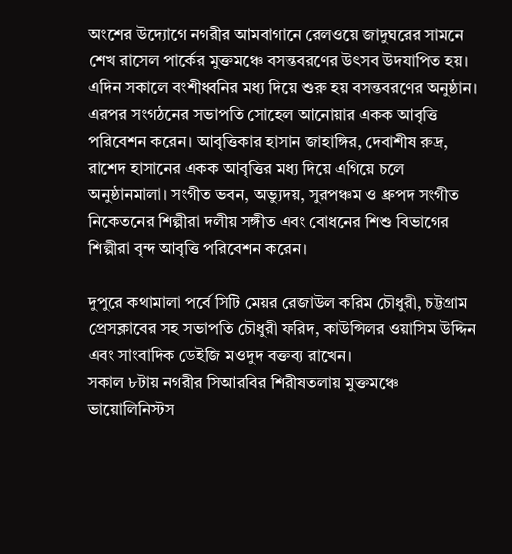অংশের উদ্যোগে নগরীর আমবাগানে রেলওয়ে জাদুঘরের সামনে শেখ রাসেল পার্কের মুক্তমঞ্চে বসন্তবরণের উৎসব উদযাপিত হয়। এদিন সকালে বংশীধ্বনির মধ্য দিয়ে শুরু হয় বসন্তবরণের অনুষ্ঠান। এরপর সংগঠনের সভাপতি সোহেল আনোয়ার একক আবৃত্তি পরিবেশন করেন। আবৃত্তিকার হাসান জাহাঙ্গির, দেবাশীষ রুদ্র, রাশেদ হাসানের একক আবৃত্তির মধ্য দিয়ে এগিয়ে চলে অনুষ্ঠানমালা। সংগীত ভবন, অভ্যুদয়, সুরপঞ্চম ও ধ্রুপদ সংগীত নিকেতনের শিল্পীরা দলীয় সঙ্গীত এবং বোধনের শিশু বিভাগের শিল্পীরা বৃন্দ আবৃত্তি পরিবেশন করেন।

দুপুরে কথামালা পর্বে সিটি মেয়র রেজাউল করিম চৌধুরী, চট্টগ্রাম প্রেসক্লাবের সহ সভাপতি চৌধুরী ফরিদ, কাউন্সিলর ওয়াসিম উদ্দিন এবং সাংবাদিক ডেইজি মওদুদ বক্তব্য রাখেন।
সকাল ৮টায় নগরীর সিআরবির শিরীষতলায় মুক্তমঞ্চে ভায়োলিনিস্টস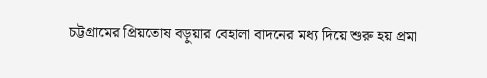চট্টগ্রামের প্রিয়তোষ বড়ুয়ার বেহালা বাদনের মধ্য দিয়ে শুরু হয় প্রমা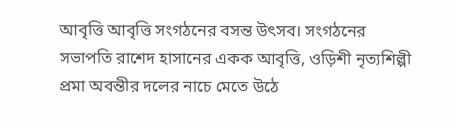আবৃত্তি আবৃত্তি সংগঠনের বসন্ত উৎসব। সংগঠনের সভাপতি রাশেদ হাসানের একক আবৃত্তি, ওড়িশী নৃত্যশিল্পী প্রমা অবন্তীর দলের নাচে মেতে উঠে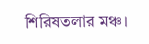শিরিষতলার মঞ্চ।